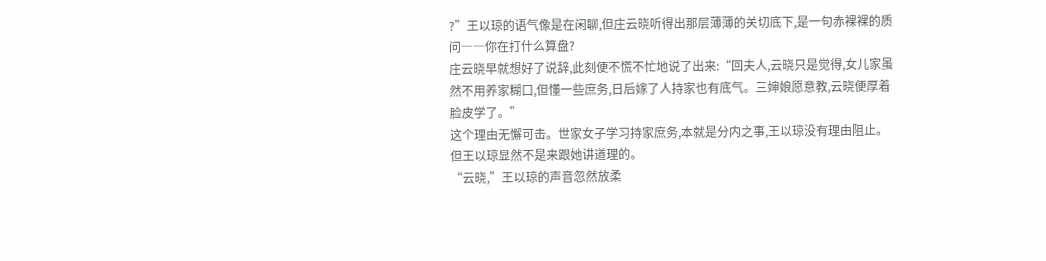?”王以琼的语气像是在闲聊,但庄云晓听得出那层薄薄的关切底下,是一句赤裸裸的质问――你在打什么算盘?
庄云晓早就想好了说辞,此刻便不慌不忙地说了出来:“回夫人,云晓只是觉得,女儿家虽然不用养家糊口,但懂一些庶务,日后嫁了人持家也有底气。三婶娘愿意教,云晓便厚着脸皮学了。”
这个理由无懈可击。世家女子学习持家庶务,本就是分内之事,王以琼没有理由阻止。但王以琼显然不是来跟她讲道理的。
“云晓,”王以琼的声音忽然放柔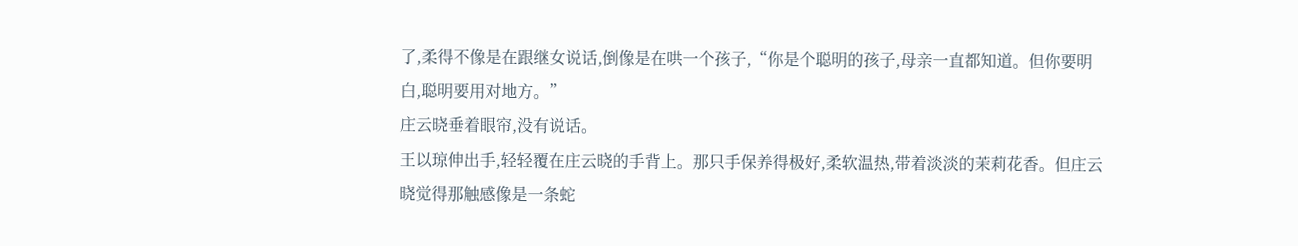了,柔得不像是在跟继女说话,倒像是在哄一个孩子,“你是个聪明的孩子,母亲一直都知道。但你要明白,聪明要用对地方。”
庄云晓垂着眼帘,没有说话。
王以琼伸出手,轻轻覆在庄云晓的手背上。那只手保养得极好,柔软温热,带着淡淡的茉莉花香。但庄云晓觉得那触感像是一条蛇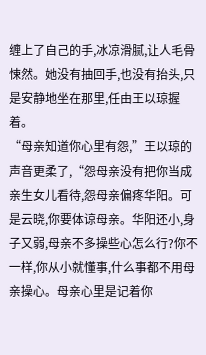缠上了自己的手,冰凉滑腻,让人毛骨悚然。她没有抽回手,也没有抬头,只是安静地坐在那里,任由王以琼握着。
“母亲知道你心里有怨,”王以琼的声音更柔了,“怨母亲没有把你当成亲生女儿看待,怨母亲偏疼华阳。可是云晓,你要体谅母亲。华阳还小,身子又弱,母亲不多操些心怎么行?你不一样,你从小就懂事,什么事都不用母亲操心。母亲心里是记着你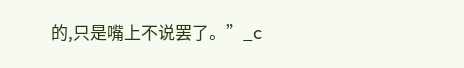的,只是嘴上不说罢了。”_c